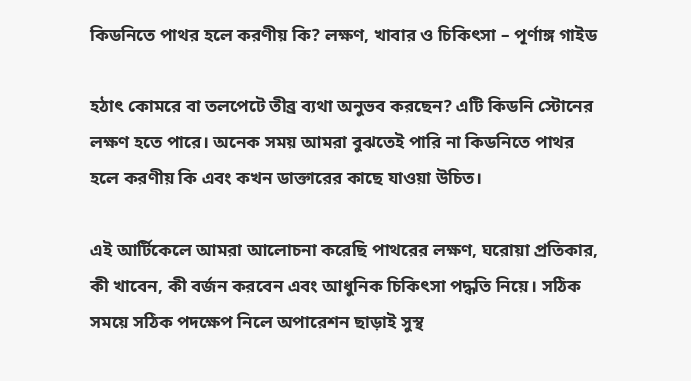কিডনিতে পাথর হলে করণীয় কি? লক্ষণ, খাবার ও চিকিৎসা – পূর্ণাঙ্গ গাইড

হঠাৎ কোমরে বা তলপেটে তীব্র ব্যথা অনুভব করছেন? এটি কিডনি স্টোনের লক্ষণ হতে পারে। অনেক সময় আমরা বুঝতেই পারি না কিডনিতে পাথর হলে করণীয় কি এবং কখন ডাক্তারের কাছে যাওয়া উচিত।

এই আর্টিকেলে আমরা আলোচনা করেছি পাথরের লক্ষণ, ঘরোয়া প্রতিকার, কী খাবেন, কী বর্জন করবেন এবং আধুনিক চিকিৎসা পদ্ধতি নিয়ে। সঠিক সময়ে সঠিক পদক্ষেপ নিলে অপারেশন ছাড়াই সুস্থ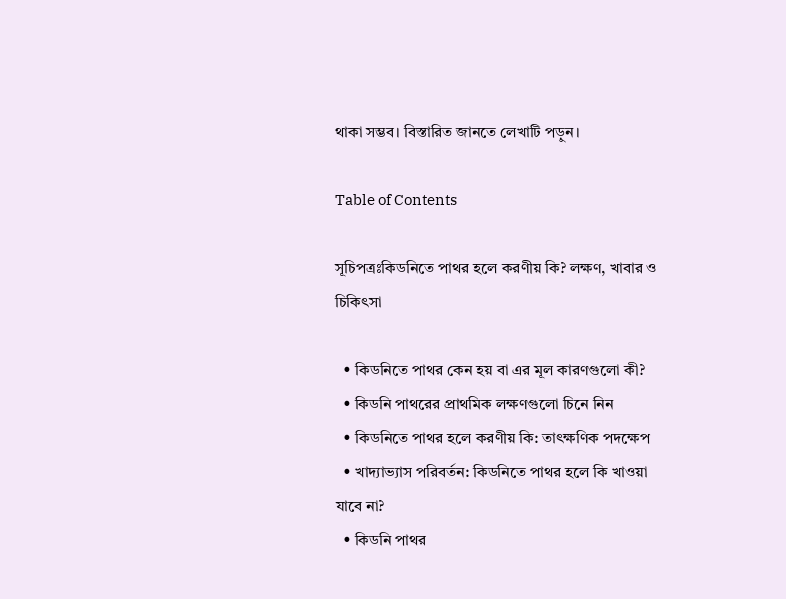থাকা সম্ভব। বিস্তারিত জানতে লেখাটি পড়ুন।

Table of Contents

সূচিপত্রঃকিডনিতে পাথর হলে করণীয় কি? লক্ষণ, খাবার ও চিকিৎসা

  • কিডনিতে পাথর কেন হয় বা এর মূল কারণগুলো কী?
  • কিডনি পাথরের প্রাথমিক লক্ষণগুলো চিনে নিন
  • কিডনিতে পাথর হলে করণীয় কি: তাৎক্ষণিক পদক্ষেপ
  • খাদ্যাভ্যাস পরিবর্তন: কিডনিতে পাথর হলে কি খাওয়া যাবে না?
  • কিডনি পাথর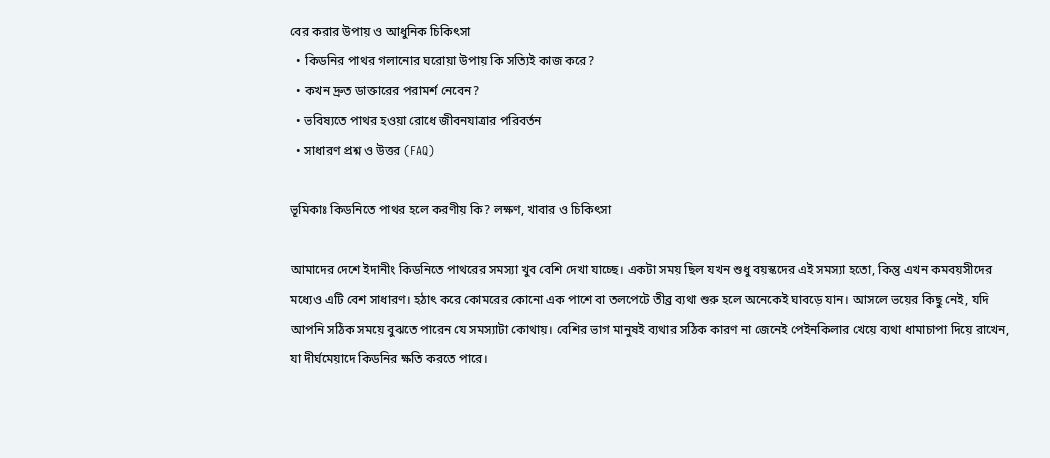বের করার উপায় ও আধুনিক চিকিৎসা
  • কিডনির পাথর গলানোর ঘরোয়া উপায় কি সত্যিই কাজ করে?
  • কখন দ্রুত ডাক্তারের পরামর্শ নেবেন?
  • ভবিষ্যতে পাথর হওয়া রোধে জীবনযাত্রার পরিবর্তন
  • সাধারণ প্রশ্ন ও উত্তর (FAQ)

ভূমিকাঃ কিডনিতে পাথর হলে করণীয় কি? লক্ষণ, খাবার ও চিকিৎসা

আমাদের দেশে ইদানীং কিডনিতে পাথরের সমস্যা খুব বেশি দেখা যাচ্ছে। একটা সময় ছিল যখন শুধু বয়স্কদের এই সমস্যা হতো, কিন্তু এখন কমবয়সীদের মধ্যেও এটি বেশ সাধারণ। হঠাৎ করে কোমরের কোনো এক পাশে বা তলপেটে তীব্র ব্যথা শুরু হলে অনেকেই ঘাবড়ে যান। আসলে ভয়ের কিছু নেই, যদি আপনি সঠিক সময়ে বুঝতে পারেন যে সমস্যাটা কোথায়। বেশির ভাগ মানুষই ব্যথার সঠিক কারণ না জেনেই পেইনকিলার খেয়ে ব্যথা ধামাচাপা দিয়ে রাখেন, যা দীর্ঘমেয়াদে কিডনির ক্ষতি করতে পারে।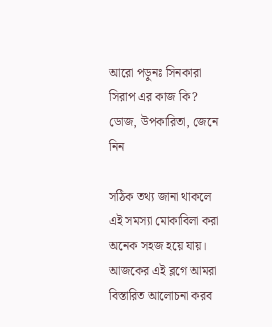আরো পড়ুনঃ সিনকারা সিরাপ এর কাজ কি? ডোজ, উপকারিতা, জেনে নিন

সঠিক তথ্য জানা থাকলে এই সমস্যা মোকাবিলা করা অনেক সহজ হয়ে যায়। আজকের এই ব্লগে আমরা বিস্তারিত আলোচনা করব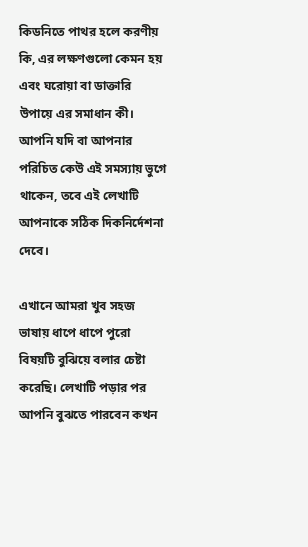কিডনিতে পাথর হলে করণীয় কি, এর লক্ষণগুলো কেমন হয় এবং ঘরোয়া বা ডাক্তারি উপায়ে এর সমাধান কী। আপনি যদি বা আপনার পরিচিত কেউ এই সমস্যায় ভুগে থাকেন, তবে এই লেখাটি আপনাকে সঠিক দিকনির্দেশনা দেবে।

এখানে আমরা খুব সহজ ভাষায় ধাপে ধাপে পুরো বিষয়টি বুঝিয়ে বলার চেষ্টা করেছি। লেখাটি পড়ার পর আপনি বুঝতে পারবেন কখন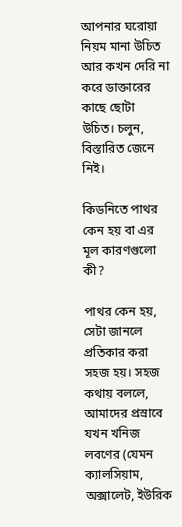আপনার ঘরোয়া নিয়ম মানা উচিত আর কখন দেরি না করে ডাক্তারের কাছে ছোটা উচিত। চলুন, বিস্তারিত জেনে নিই।

কিডনিতে পাথর কেন হয় বা এর মূল কারণগুলো কী?

পাথর কেন হয়, সেটা জানলে প্রতিকার করা সহজ হয়। সহজ কথায় বললে, আমাদের প্রস্রাবে যখন খনিজ লবণের (যেমন ক্যালসিয়াম, অক্সালেট, ইউরিক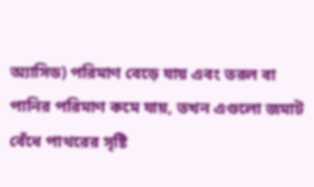অ্যাসিড) পরিমাণ বেড়ে যায় এবং তরল বা পানির পরিমাণ কমে যায়, তখন এগুলো জমাট বেঁধে পাথরের সৃষ্টি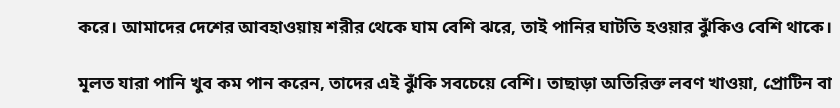করে। আমাদের দেশের আবহাওয়ায় শরীর থেকে ঘাম বেশি ঝরে, তাই পানির ঘাটতি হওয়ার ঝুঁকিও বেশি থাকে।

মূলত যারা পানি খুব কম পান করেন, তাদের এই ঝুঁকি সবচেয়ে বেশি। তাছাড়া অতিরিক্ত লবণ খাওয়া, প্রোটিন বা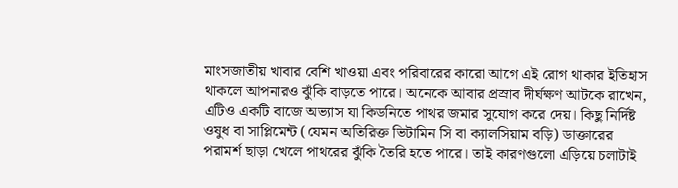মাংসজাতীয় খাবার বেশি খাওয়া এবং পরিবারের কারো আগে এই রোগ থাকার ইতিহাস থাকলে আপনারও ঝুঁকি বাড়তে পারে। অনেকে আবার প্রস্রাব দীর্ঘক্ষণ আটকে রাখেন, এটিও একটি বাজে অভ্যাস যা কিডনিতে পাথর জমার সুযোগ করে দেয়। কিছু নির্দিষ্ট ওষুধ বা সাপ্লিমেন্ট (যেমন অতিরিক্ত ভিটামিন সি বা ক্যালসিয়াম বড়ি) ডাক্তারের পরামর্শ ছাড়া খেলে পাথরের ঝুঁকি তৈরি হতে পারে। তাই কারণগুলো এড়িয়ে চলাটাই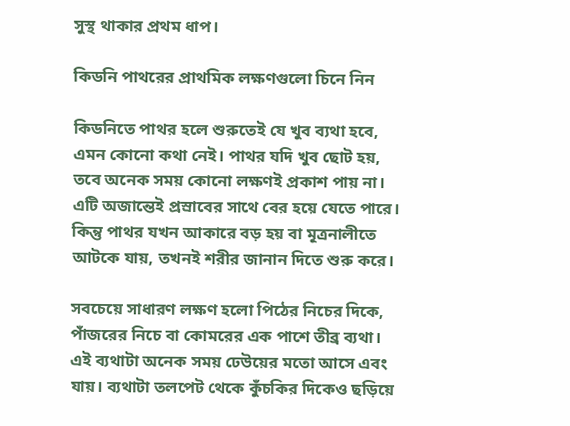সুস্থ থাকার প্রথম ধাপ।

কিডনি পাথরের প্রাথমিক লক্ষণগুলো চিনে নিন

কিডনিতে পাথর হলে শুরুতেই যে খুব ব্যথা হবে, এমন কোনো কথা নেই। পাথর যদি খুব ছোট হয়, তবে অনেক সময় কোনো লক্ষণই প্রকাশ পায় না। এটি অজান্তেই প্রস্রাবের সাথে বের হয়ে যেতে পারে। কিন্তু পাথর যখন আকারে বড় হয় বা মূত্রনালীতে আটকে যায়, তখনই শরীর জানান দিতে শুরু করে।

সবচেয়ে সাধারণ লক্ষণ হলো পিঠের নিচের দিকে, পাঁজরের নিচে বা কোমরের এক পাশে তীব্র ব্যথা। এই ব্যথাটা অনেক সময় ঢেউয়ের মতো আসে এবং যায়। ব্যথাটা তলপেট থেকে কুঁচকির দিকেও ছড়িয়ে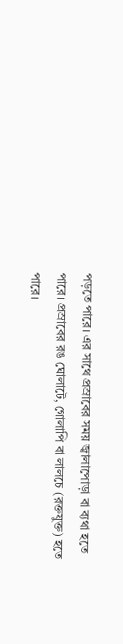পড়তে পারে। এর সাথে প্রস্রাবের সময় জ্বালাপোড়া বা ব্যথা হতে পারে। প্রস্রাবের রঙ ঘোলাটে, গোলাপি বা লালচে (রক্তযুক্ত) হতে পারে।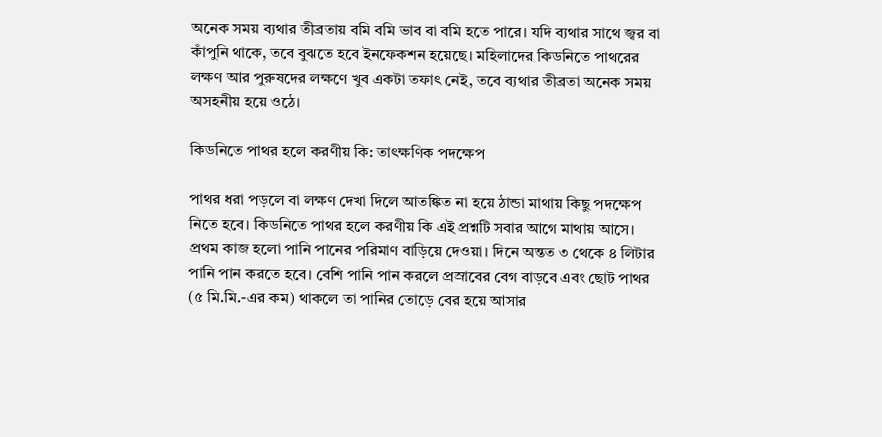অনেক সময় ব্যথার তীব্রতায় বমি বমি ভাব বা বমি হতে পারে। যদি ব্যথার সাথে জ্বর বা কাঁপুনি থাকে, তবে বুঝতে হবে ইনফেকশন হয়েছে। মহিলাদের কিডনিতে পাথরের লক্ষণ আর পুরুষদের লক্ষণে খুব একটা তফাৎ নেই, তবে ব্যথার তীব্রতা অনেক সময় অসহনীয় হয়ে ওঠে।

কিডনিতে পাথর হলে করণীয় কি: তাৎক্ষণিক পদক্ষেপ

পাথর ধরা পড়লে বা লক্ষণ দেখা দিলে আতঙ্কিত না হয়ে ঠান্ডা মাথায় কিছু পদক্ষেপ নিতে হবে। কিডনিতে পাথর হলে করণীয় কি এই প্রশ্নটি সবার আগে মাথায় আসে। প্রথম কাজ হলো পানি পানের পরিমাণ বাড়িয়ে দেওয়া। দিনে অন্তত ৩ থেকে ৪ লিটার পানি পান করতে হবে। বেশি পানি পান করলে প্রস্রাবের বেগ বাড়বে এবং ছোট পাথর (৫ মি.মি.-এর কম) থাকলে তা পানির তোড়ে বের হয়ে আসার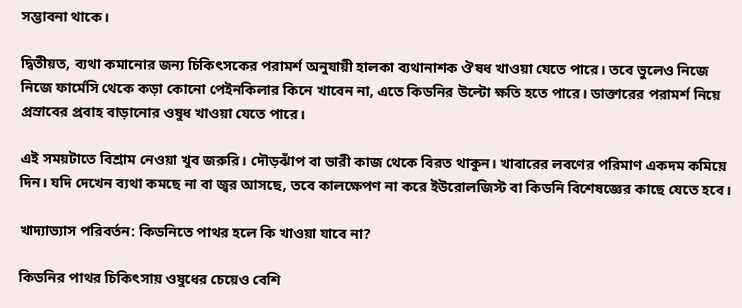সম্ভাবনা থাকে।

দ্বিতীয়ত, ব্যথা কমানোর জন্য চিকিৎসকের পরামর্শ অনুযায়ী হালকা ব্যথানাশক ঔষধ খাওয়া যেতে পারে। তবে ভুলেও নিজে নিজে ফার্মেসি থেকে কড়া কোনো পেইনকিলার কিনে খাবেন না, এতে কিডনির উল্টো ক্ষতি হতে পারে। ডাক্তারের পরামর্শ নিয়ে প্রস্রাবের প্রবাহ বাড়ানোর ওষুধ খাওয়া যেতে পারে।

এই সময়টাতে বিশ্রাম নেওয়া খুব জরুরি। দৌড়ঝাঁপ বা ভারী কাজ থেকে বিরত থাকুন। খাবারের লবণের পরিমাণ একদম কমিয়ে দিন। যদি দেখেন ব্যথা কমছে না বা জ্বর আসছে, তবে কালক্ষেপণ না করে ইউরোলজিস্ট বা কিডনি বিশেষজ্ঞের কাছে যেতে হবে।

খাদ্যাভ্যাস পরিবর্তন: কিডনিতে পাথর হলে কি খাওয়া যাবে না?

কিডনির পাথর চিকিৎসায় ওষুধের চেয়েও বেশি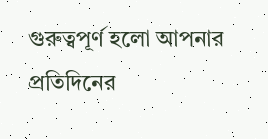গুরুত্বপূর্ণ হলো আপনার প্রতিদিনের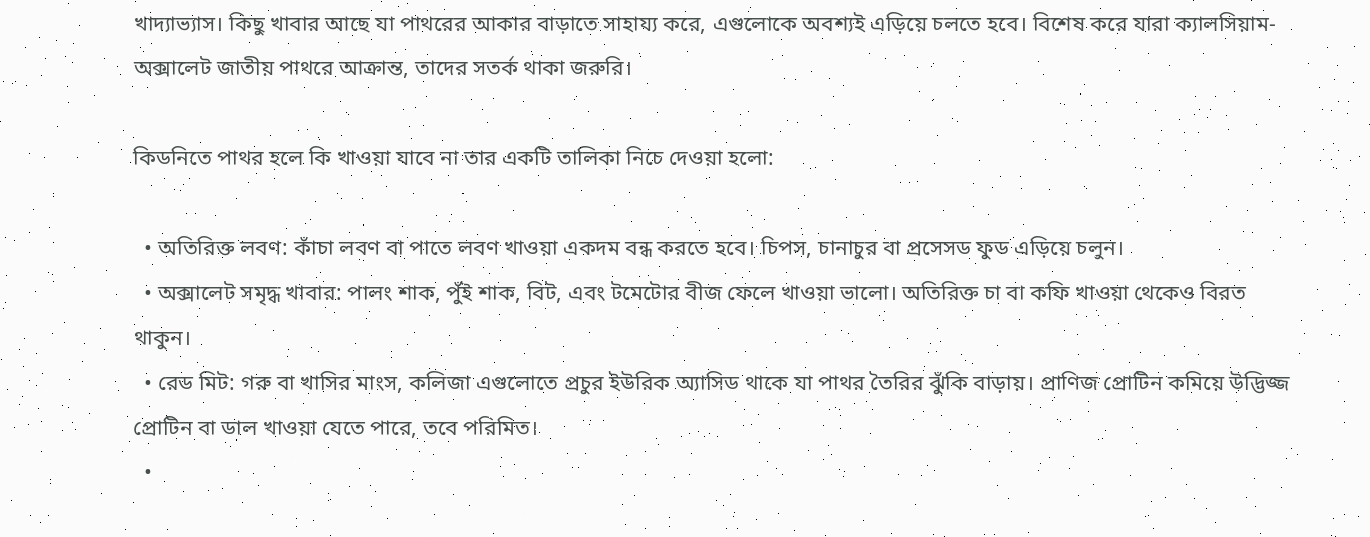খাদ্যাভ্যাস। কিছু খাবার আছে যা পাথরের আকার বাড়াতে সাহায্য করে, এগুলোকে অবশ্যই এড়িয়ে চলতে হবে। বিশেষ করে যারা ক্যালসিয়াম-অক্সালেট জাতীয় পাথরে আক্রান্ত, তাদের সতর্ক থাকা জরুরি।

কিডনিতে পাথর হলে কি খাওয়া যাবে না তার একটি তালিকা নিচে দেওয়া হলো:

  • অতিরিক্ত লবণ: কাঁচা লবণ বা পাতে লবণ খাওয়া একদম বন্ধ করতে হবে। চিপস, চানাচুর বা প্রসেসড ফুড এড়িয়ে চলুন।
  • অক্সালেট সমৃদ্ধ খাবার: পালং শাক, পুঁই শাক, বিট, এবং টমেটোর বীজ ফেলে খাওয়া ভালো। অতিরিক্ত চা বা কফি খাওয়া থেকেও বিরত থাকুন।
  • রেড মিট: গরু বা খাসির মাংস, কলিজা এগুলোতে প্রচুর ইউরিক অ্যাসিড থাকে যা পাথর তৈরির ঝুঁকি বাড়ায়। প্রাণিজ প্রোটিন কমিয়ে উদ্ভিজ্জ প্রোটিন বা ডাল খাওয়া যেতে পারে, তবে পরিমিত।
  •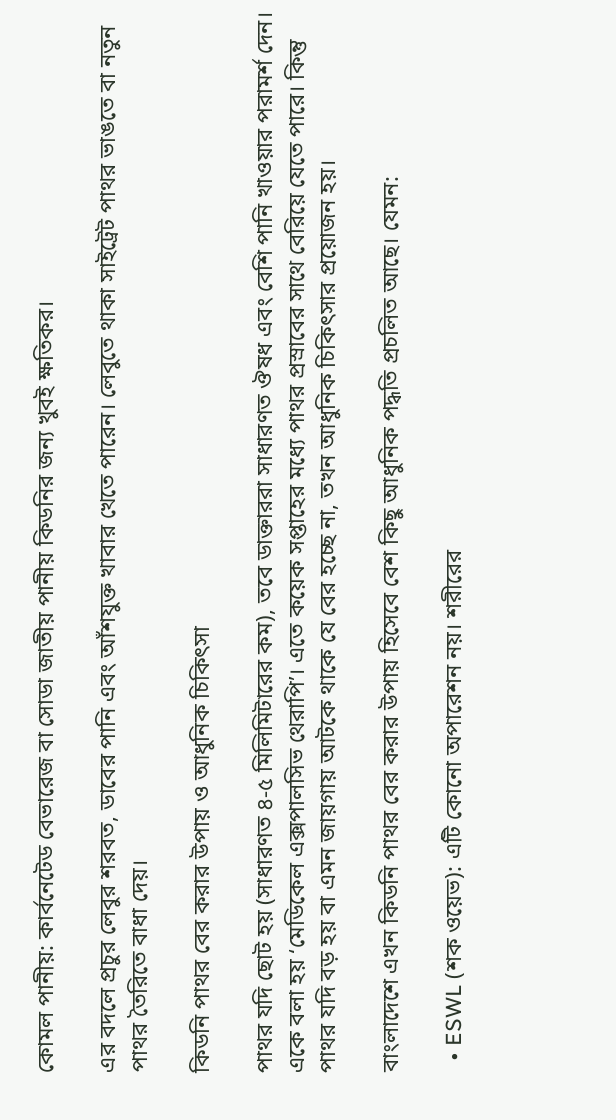কোমল পানীয়: কার্বনেটেড বেভারেজ বা সোডা জাতীয় পানীয় কিডনির জন্য খুবই ক্ষতিকর।

এর বদলে প্রচুর লেবুর শরবত, ডাবের পানি এবং আঁশযুক্ত খাবার খেতে পারেন। লেবুতে থাকা সাইট্রেট পাথর ভাঙতে বা নতুন পাথর তৈরিতে বাধা দেয়।

কিডনি পাথর বের করার উপায় ও আধুনিক চিকিৎসা

পাথর যদি ছোট হয় (সাধারণত ৪-৫ মিলিমিটারের কম), তবে ডাক্তাররা সাধারণত ঔষধ এবং বেশি পানি খাওয়ার পরামর্শ দেন। একে বলা হয় ‘মেডিকেল এক্সপালসিভ থেরাপি’। এতে কয়েক সপ্তাহের মধ্যে পাথর প্রস্রাবের সাথে বেরিয়ে যেতে পারে। কিন্তু পাথর যদি বড় হয় বা এমন জায়গায় আটকে থাকে যে বের হচ্ছে না, তখন আধুনিক চিকিৎসার প্রয়োজন হয়।

বাংলাদেশে এখন কিডনি পাথর বের করার উপায় হিসেবে বেশ কিছু আধুনিক পদ্ধতি প্রচলিত আছে। যেমন:

  • ESWL (শক ওয়েভ): এটি কোনো অপারেশন নয়। শরীরের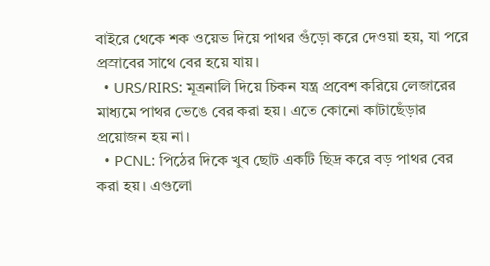বাইরে থেকে শক ওয়েভ দিয়ে পাথর গুঁড়ো করে দেওয়া হয়, যা পরে প্রস্রাবের সাথে বের হয়ে যায়।
  • URS/RIRS: মূত্রনালি দিয়ে চিকন যন্ত্র প্রবেশ করিয়ে লেজারের মাধ্যমে পাথর ভেঙে বের করা হয়। এতে কোনো কাটাছেঁড়ার প্রয়োজন হয় না।
  • PCNL: পিঠের দিকে খুব ছোট একটি ছিদ্র করে বড় পাথর বের করা হয়। এগুলো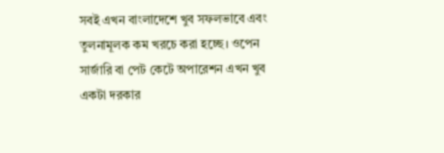সবই এখন বাংলাদেশে খুব সফলভাবে এবং তুলনামূলক কম খরচে করা হচ্ছে। ওপেন সার্জারি বা পেট কেটে অপারেশন এখন খুব একটা দরকার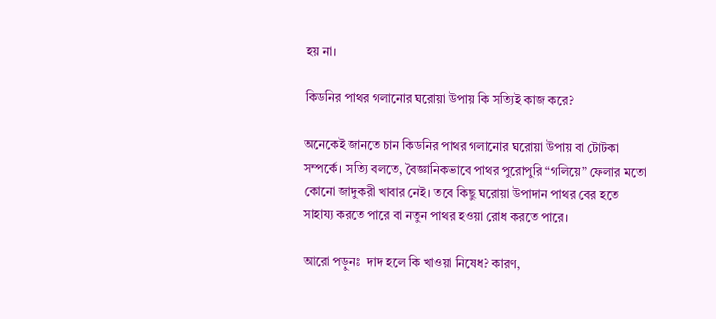হয় না।

কিডনির পাথর গলানোর ঘরোয়া উপায় কি সত্যিই কাজ করে?

অনেকেই জানতে চান কিডনির পাথর গলানোর ঘরোয়া উপায় বা টোটকা সম্পর্কে। সত্যি বলতে, বৈজ্ঞানিকভাবে পাথর পুরোপুরি “গলিয়ে” ফেলার মতো কোনো জাদুকরী খাবার নেই। তবে কিছু ঘরোয়া উপাদান পাথর বের হতে সাহায্য করতে পারে বা নতুন পাথর হওয়া রোধ করতে পারে।

আরো পড়ুনঃ  দাদ হলে কি খাওয়া নিষেধ? কারণ,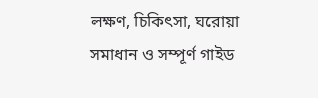লক্ষণ, চিকিৎসা, ঘরোয়া সমাধান ও সম্পূর্ণ গাইড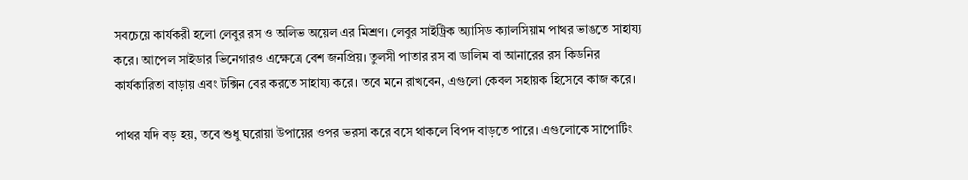সবচেয়ে কার্যকরী হলো লেবুর রস ও অলিভ অয়েল এর মিশ্রণ। লেবুর সাইট্রিক অ্যাসিড ক্যালসিয়াম পাথর ভাঙতে সাহায্য করে। আপেল সাইডার ভিনেগারও এক্ষেত্রে বেশ জনপ্রিয়। তুলসী পাতার রস বা ডালিম বা আনারের রস কিডনির কার্যকারিতা বাড়ায় এবং টক্সিন বের করতে সাহায্য করে। তবে মনে রাখবেন, এগুলো কেবল সহায়ক হিসেবে কাজ করে।

পাথর যদি বড় হয়, তবে শুধু ঘরোয়া উপায়ের ওপর ভরসা করে বসে থাকলে বিপদ বাড়তে পারে। এগুলোকে সাপোর্টিং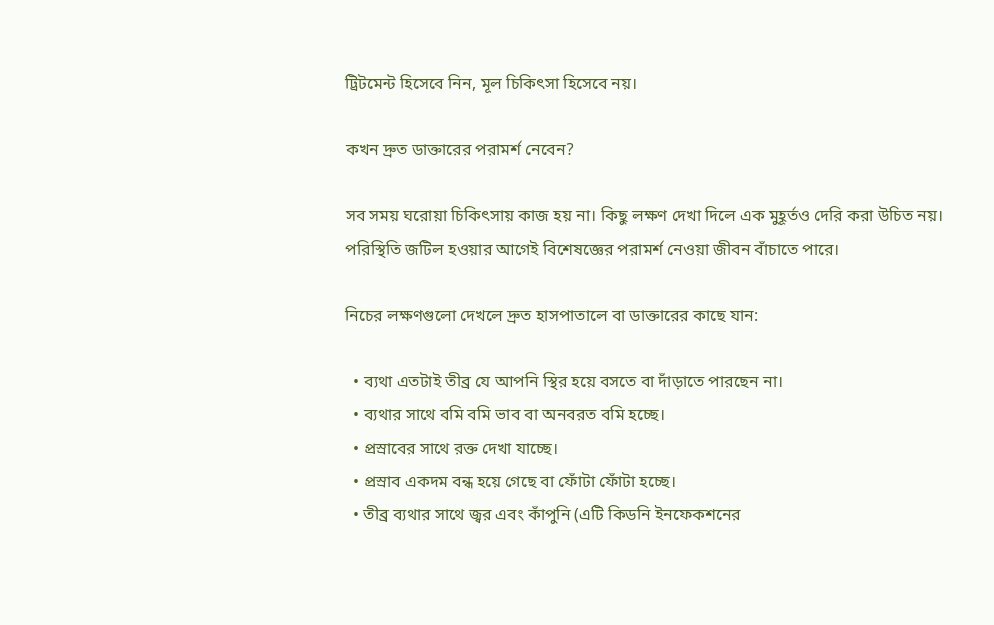ট্রিটমেন্ট হিসেবে নিন, মূল চিকিৎসা হিসেবে নয়।

কখন দ্রুত ডাক্তারের পরামর্শ নেবেন?

সব সময় ঘরোয়া চিকিৎসায় কাজ হয় না। কিছু লক্ষণ দেখা দিলে এক মুহূর্তও দেরি করা উচিত নয়। পরিস্থিতি জটিল হওয়ার আগেই বিশেষজ্ঞের পরামর্শ নেওয়া জীবন বাঁচাতে পারে।

নিচের লক্ষণগুলো দেখলে দ্রুত হাসপাতালে বা ডাক্তারের কাছে যান:

  • ব্যথা এতটাই তীব্র যে আপনি স্থির হয়ে বসতে বা দাঁড়াতে পারছেন না।
  • ব্যথার সাথে বমি বমি ভাব বা অনবরত বমি হচ্ছে।
  • প্রস্রাবের সাথে রক্ত দেখা যাচ্ছে।
  • প্রস্রাব একদম বন্ধ হয়ে গেছে বা ফোঁটা ফোঁটা হচ্ছে।
  • তীব্র ব্যথার সাথে জ্বর এবং কাঁপুনি (এটি কিডনি ইনফেকশনের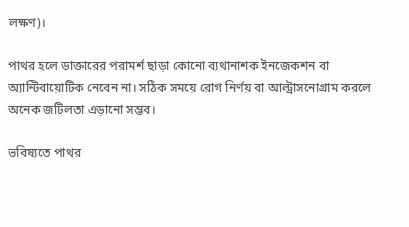লক্ষণ)।

পাথর হলে ডাক্তারের পরামর্শ ছাড়া কোনো ব্যথানাশক ইনজেকশন বা অ্যান্টিবায়োটিক নেবেন না। সঠিক সময়ে রোগ নির্ণয় বা আল্ট্রাসনোগ্রাম করলে অনেক জটিলতা এড়ানো সম্ভব।

ভবিষ্যতে পাথর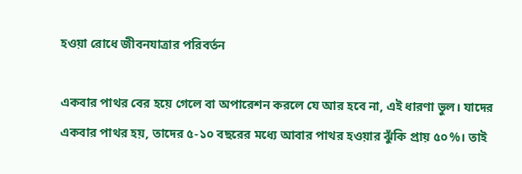হওয়া রোধে জীবনযাত্রার পরিবর্তন

একবার পাথর বের হয়ে গেলে বা অপারেশন করলে যে আর হবে না, এই ধারণা ভুল। যাদের একবার পাথর হয়, তাদের ৫-১০ বছরের মধ্যে আবার পাথর হওয়ার ঝুঁকি প্রায় ৫০%। তাই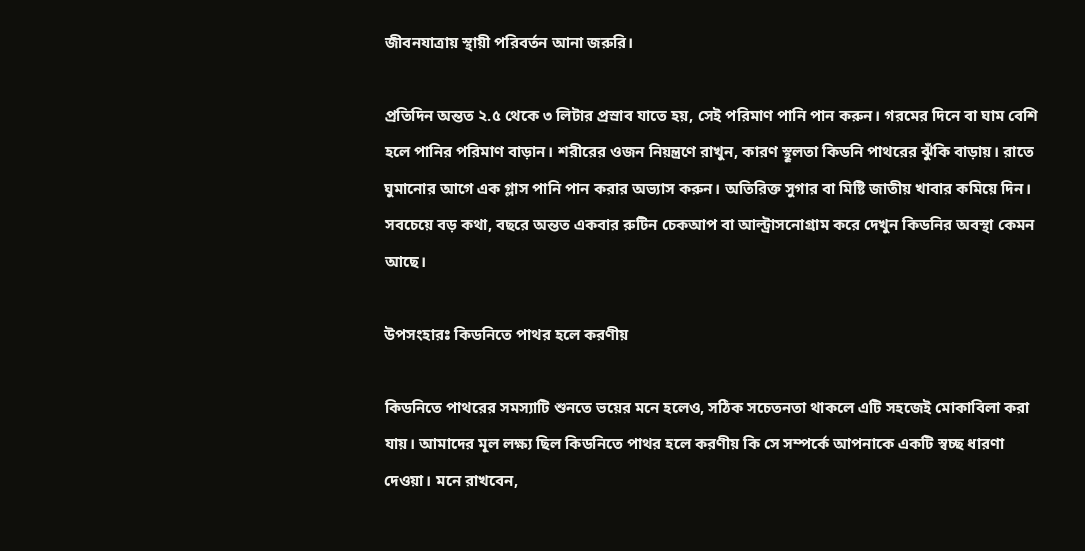জীবনযাত্রায় স্থায়ী পরিবর্তন আনা জরুরি।

প্রতিদিন অন্তত ২.৫ থেকে ৩ লিটার প্রস্রাব যাতে হয়, সেই পরিমাণ পানি পান করুন। গরমের দিনে বা ঘাম বেশি হলে পানির পরিমাণ বাড়ান। শরীরের ওজন নিয়ন্ত্রণে রাখুন, কারণ স্থূলতা কিডনি পাথরের ঝুঁকি বাড়ায়। রাতে ঘুমানোর আগে এক গ্লাস পানি পান করার অভ্যাস করুন। অতিরিক্ত সুগার বা মিষ্টি জাতীয় খাবার কমিয়ে দিন। সবচেয়ে বড় কথা, বছরে অন্তত একবার রুটিন চেকআপ বা আল্ট্রাসনোগ্রাম করে দেখুন কিডনির অবস্থা কেমন আছে।

উপসংহারঃ কিডনিতে পাথর হলে করণীয়

কিডনিতে পাথরের সমস্যাটি শুনতে ভয়ের মনে হলেও, সঠিক সচেতনতা থাকলে এটি সহজেই মোকাবিলা করা যায়। আমাদের মূল লক্ষ্য ছিল কিডনিতে পাথর হলে করণীয় কি সে সম্পর্কে আপনাকে একটি স্বচ্ছ ধারণা দেওয়া। মনে রাখবেন,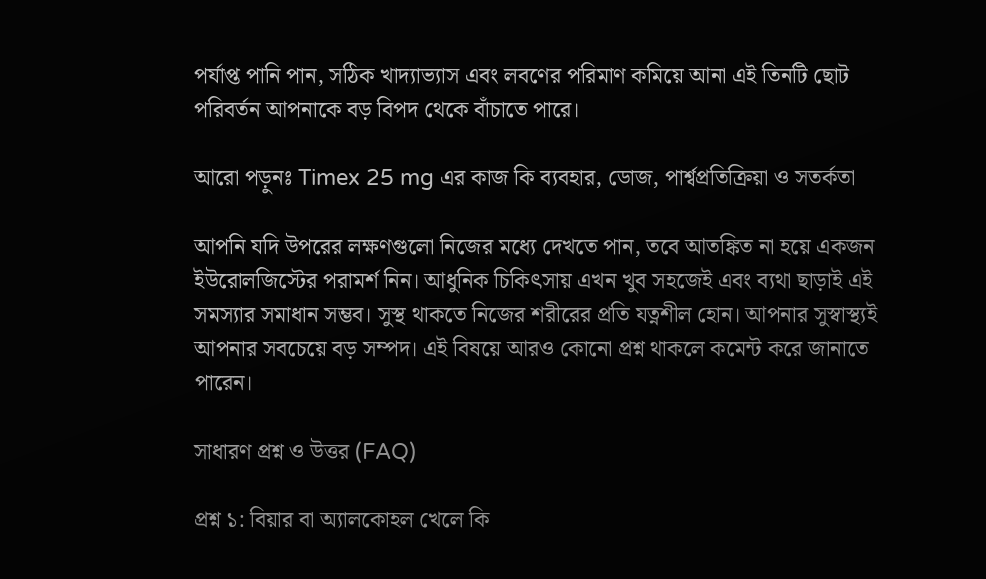পর্যাপ্ত পানি পান, সঠিক খাদ্যাভ্যাস এবং লবণের পরিমাণ কমিয়ে আনা এই তিনটি ছোট পরিবর্তন আপনাকে বড় বিপদ থেকে বাঁচাতে পারে।

আরো পড়ুনঃ Timex 25 mg এর কাজ কি ব্যবহার, ডোজ, পার্শ্বপ্রতিক্রিয়া ও সতর্কতা

আপনি যদি উপরের লক্ষণগুলো নিজের মধ্যে দেখতে পান, তবে আতঙ্কিত না হয়ে একজন ইউরোলজিস্টের পরামর্শ নিন। আধুনিক চিকিৎসায় এখন খুব সহজেই এবং ব্যথা ছাড়াই এই সমস্যার সমাধান সম্ভব। সুস্থ থাকতে নিজের শরীরের প্রতি যত্নশীল হোন। আপনার সুস্বাস্থ্যই আপনার সবচেয়ে বড় সম্পদ। এই বিষয়ে আরও কোনো প্রশ্ন থাকলে কমেন্ট করে জানাতে পারেন।

সাধারণ প্রশ্ন ও উত্তর (FAQ)

প্রশ্ন ১: বিয়ার বা অ্যালকোহল খেলে কি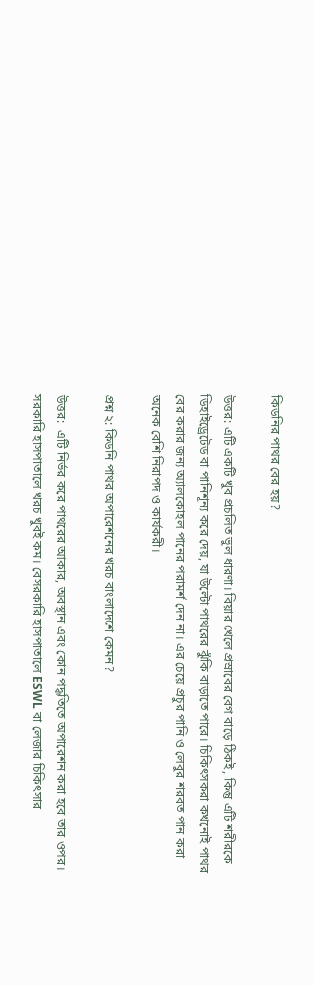কিডনির পাথর বের হয়?

উত্তর: এটি একটি খুব প্রচলিত ভুল ধারণা। বিয়ার খেলে প্রস্রাবের বেগ বাড়ে ঠিকই, কিন্তু এটি শরীরকে ডিহাইড্রেটেড বা পানিশূন্য করে দেয়, যা উল্টো পাথরের ঝুঁকি বাড়াতে পারে। চিকিৎসকরা কখনোই পাথর বের করার জন্য অ্যালকোহল পানের পরামর্শ দেন না। এর চেয়ে প্রচুর পানি ও লেবুর শরবত পান করা অনেক বেশি নিরাপদ ও কার্যকরী।

প্রশ্ন ২: কিডনি পাথর অপারেশনের খরচ বাংলাদেশে কেমন?

উত্তর:  এটি নির্ভর করে পাথরের আকার, অবস্থান এবং কোন পদ্ধতিতে অপারেশন করা হবে তার ওপর। সরকারি হাসপাতালে খরচ খুবই কম। বেসরকারি হাসপাতালে ESWL বা লেজার চিকিৎসার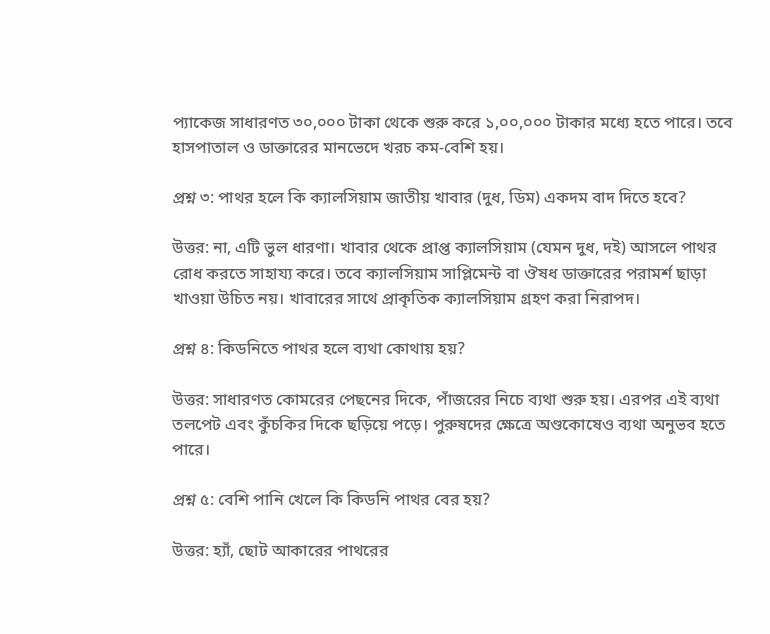প্যাকেজ সাধারণত ৩০,০০০ টাকা থেকে শুরু করে ১,০০,০০০ টাকার মধ্যে হতে পারে। তবে হাসপাতাল ও ডাক্তারের মানভেদে খরচ কম-বেশি হয়।

প্রশ্ন ৩: পাথর হলে কি ক্যালসিয়াম জাতীয় খাবার (দুধ, ডিম) একদম বাদ দিতে হবে?

উত্তর: না, এটি ভুল ধারণা। খাবার থেকে প্রাপ্ত ক্যালসিয়াম (যেমন দুধ, দই) আসলে পাথর রোধ করতে সাহায্য করে। তবে ক্যালসিয়াম সাপ্লিমেন্ট বা ঔষধ ডাক্তারের পরামর্শ ছাড়া খাওয়া উচিত নয়। খাবারের সাথে প্রাকৃতিক ক্যালসিয়াম গ্রহণ করা নিরাপদ।

প্রশ্ন ৪: কিডনিতে পাথর হলে ব্যথা কোথায় হয়?

উত্তর: সাধারণত কোমরের পেছনের দিকে, পাঁজরের নিচে ব্যথা শুরু হয়। এরপর এই ব্যথা তলপেট এবং কুঁচকির দিকে ছড়িয়ে পড়ে। পুরুষদের ক্ষেত্রে অণ্ডকোষেও ব্যথা অনুভব হতে পারে।

প্রশ্ন ৫: বেশি পানি খেলে কি কিডনি পাথর বের হয়?

উত্তর: হ্যাঁ, ছোট আকারের পাথরের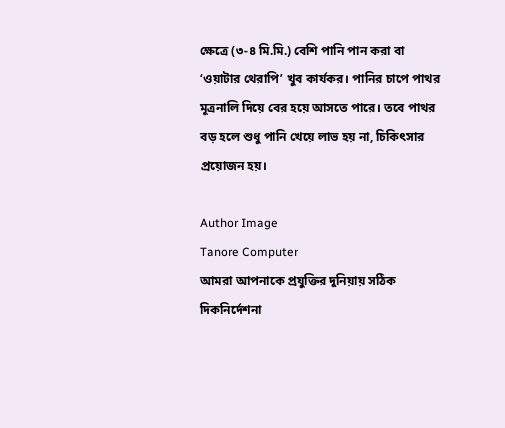ক্ষেত্রে (৩-৪ মি.মি.) বেশি পানি পান করা বা ‘ওয়াটার থেরাপি’ খুব কার্যকর। পানির চাপে পাথর মূত্রনালি দিয়ে বের হয়ে আসতে পারে। তবে পাথর বড় হলে শুধু পানি খেয়ে লাভ হয় না, চিকিৎসার প্রয়োজন হয়।

Author Image
Tanore Computer
আমরা আপনাকে প্রযুক্তির দুনিয়ায় সঠিক দিকনির্দেশনা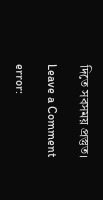দিতে সবসময় প্রস্তুত।

Leave a Comment

error: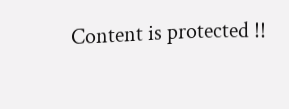Content is protected !!